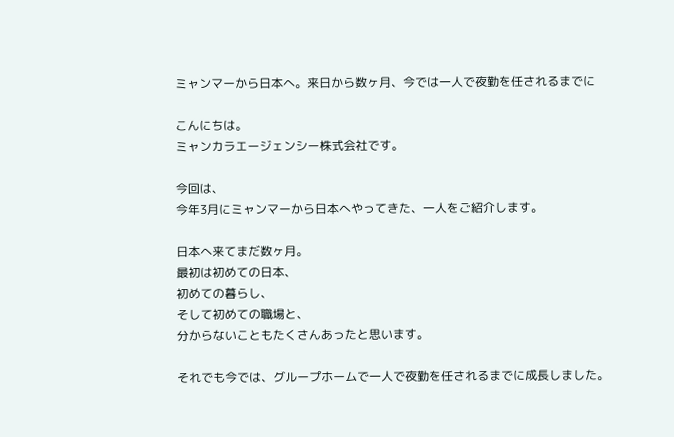ミャンマーから日本へ。来日から数ヶ月、今では一人で夜勤を任されるまでに

こんにちは。
ミャンカラエージェンシー株式会社です。

今回は、
今年3月にミャンマーから日本へやってきた、一人をご紹介します。

日本へ来てまだ数ヶ月。
最初は初めての日本、
初めての暮らし、
そして初めての職場と、
分からないこともたくさんあったと思います。

それでも今では、グループホームで一人で夜勤を任されるまでに成長しました。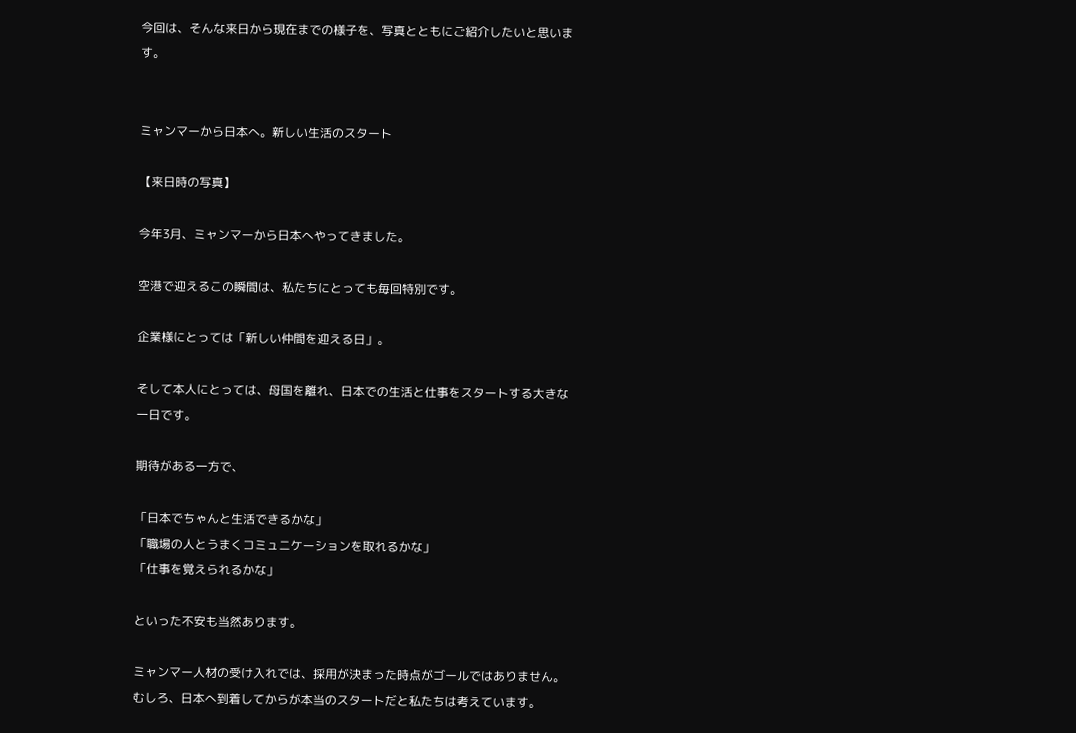今回は、そんな来日から現在までの様子を、写真とともにご紹介したいと思います。


ミャンマーから日本へ。新しい生活のスタート

【来日時の写真】

今年3月、ミャンマーから日本へやってきました。

空港で迎えるこの瞬間は、私たちにとっても毎回特別です。

企業様にとっては「新しい仲間を迎える日」。

そして本人にとっては、母国を離れ、日本での生活と仕事をスタートする大きな一日です。

期待がある一方で、

「日本でちゃんと生活できるかな」
「職場の人とうまくコミュニケーションを取れるかな」
「仕事を覚えられるかな」

といった不安も当然あります。

ミャンマー人材の受け入れでは、採用が決まった時点がゴールではありません。
むしろ、日本へ到着してからが本当のスタートだと私たちは考えています。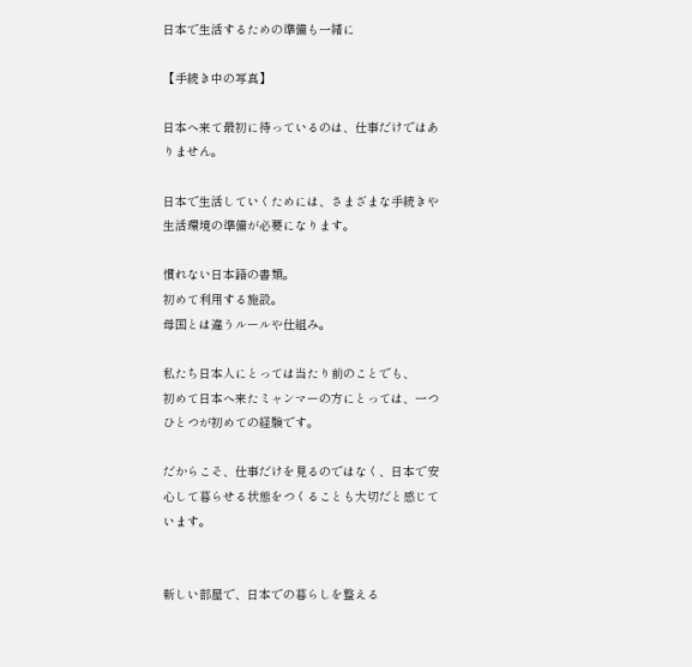日本で生活するための準備も一緒に

【手続き中の写真】

日本へ来て最初に待っているのは、仕事だけではありません。

日本で生活していくためには、さまざまな手続きや生活環境の準備が必要になります。

慣れない日本語の書類。
初めて利用する施設。
母国とは違うルールや仕組み。

私たち日本人にとっては当たり前のことでも、
初めて日本へ来たミャンマーの方にとっては、一つひとつが初めての経験です。

だからこそ、仕事だけを見るのではなく、日本で安心して暮らせる状態をつくることも大切だと感じています。


新しい部屋で、日本での暮らしを整える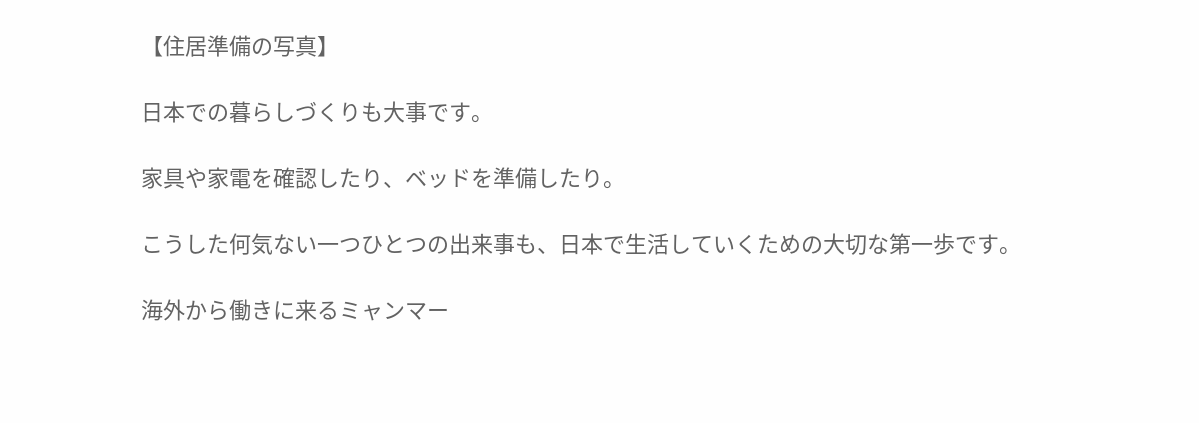【住居準備の写真】

日本での暮らしづくりも大事です。

家具や家電を確認したり、ベッドを準備したり。

こうした何気ない一つひとつの出来事も、日本で生活していくための大切な第一歩です。

海外から働きに来るミャンマー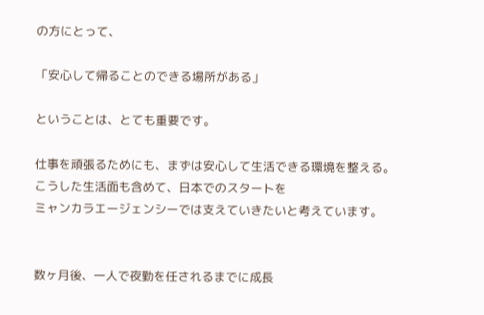の方にとって、

「安心して帰ることのできる場所がある」

ということは、とても重要です。

仕事を頑張るためにも、まずは安心して生活できる環境を整える。
こうした生活面も含めて、日本でのスタートを
ミャンカラエージェンシーでは支えていきたいと考えています。


数ヶ月後、一人で夜勤を任されるまでに成長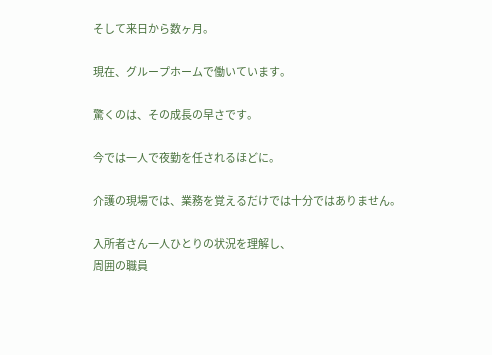そして来日から数ヶ月。

現在、グループホームで働いています。

驚くのは、その成長の早さです。

今では一人で夜勤を任されるほどに。

介護の現場では、業務を覚えるだけでは十分ではありません。

入所者さん一人ひとりの状況を理解し、
周囲の職員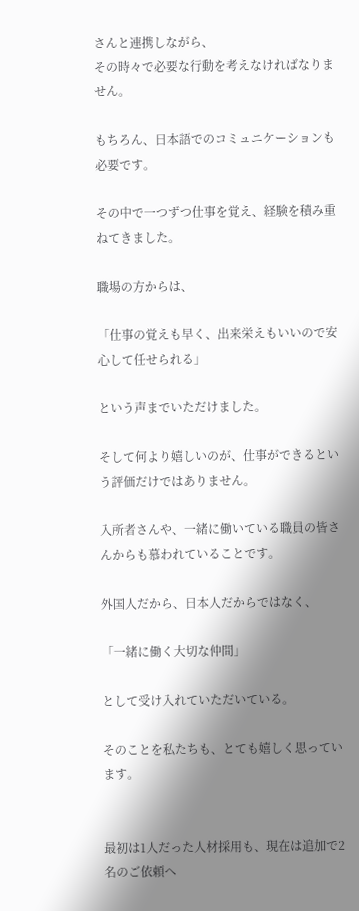さんと連携しながら、
その時々で必要な行動を考えなければなりません。

もちろん、日本語でのコミュニケーションも必要です。

その中で一つずつ仕事を覚え、経験を積み重ねてきました。

職場の方からは、

「仕事の覚えも早く、出来栄えもいいので安心して任せられる」

という声までいただけました。

そして何より嬉しいのが、仕事ができるという評価だけではありません。

入所者さんや、一緒に働いている職員の皆さんからも慕われていることです。

外国人だから、日本人だからではなく、

「一緒に働く大切な仲間」

として受け入れていただいている。

そのことを私たちも、とても嬉しく思っています。


最初は1人だった人材採用も、現在は追加で2名のご依頼へ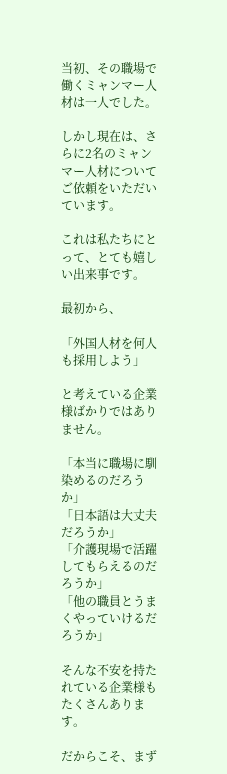当初、その職場で働くミャンマー人材は一人でした。

しかし現在は、さらに2名のミャンマー人材についてご依頼をいただいています。

これは私たちにとって、とても嬉しい出来事です。

最初から、

「外国人材を何人も採用しよう」

と考えている企業様ばかりではありません。

「本当に職場に馴染めるのだろうか」
「日本語は大丈夫だろうか」
「介護現場で活躍してもらえるのだろうか」
「他の職員とうまくやっていけるだろうか」

そんな不安を持たれている企業様もたくさんあります。

だからこそ、まず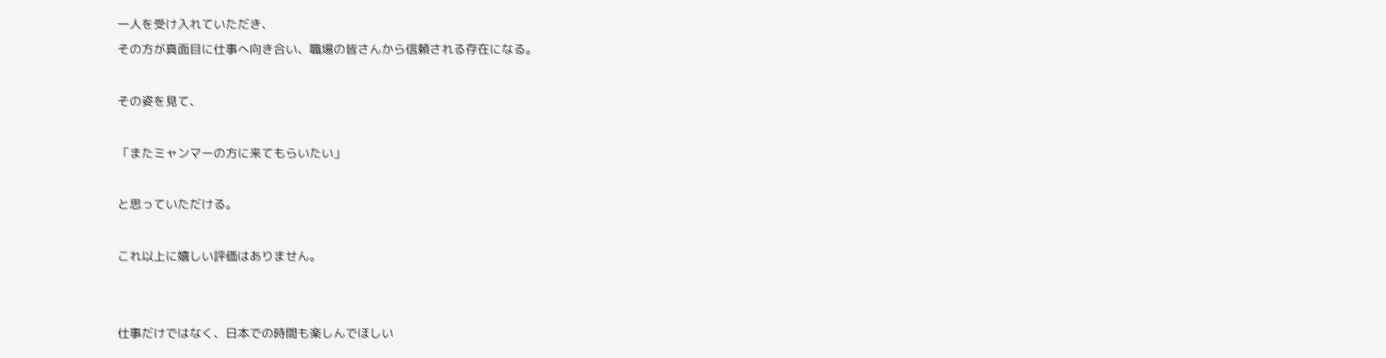一人を受け入れていただき、
その方が真面目に仕事へ向き合い、職場の皆さんから信頼される存在になる。

その姿を見て、

「またミャンマーの方に来てもらいたい」

と思っていただける。

これ以上に嬉しい評価はありません。


仕事だけではなく、日本での時間も楽しんでほしい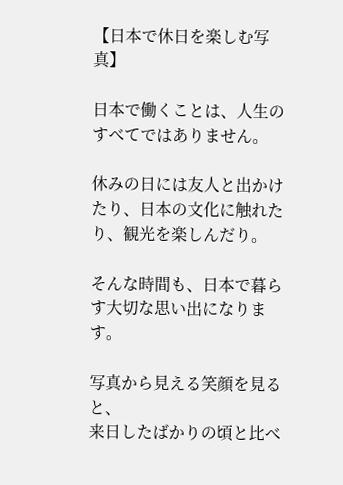【日本で休日を楽しむ写真】

日本で働くことは、人生のすべてではありません。

休みの日には友人と出かけたり、日本の文化に触れたり、観光を楽しんだり。

そんな時間も、日本で暮らす大切な思い出になります。

写真から見える笑顔を見ると、
来日したばかりの頃と比べ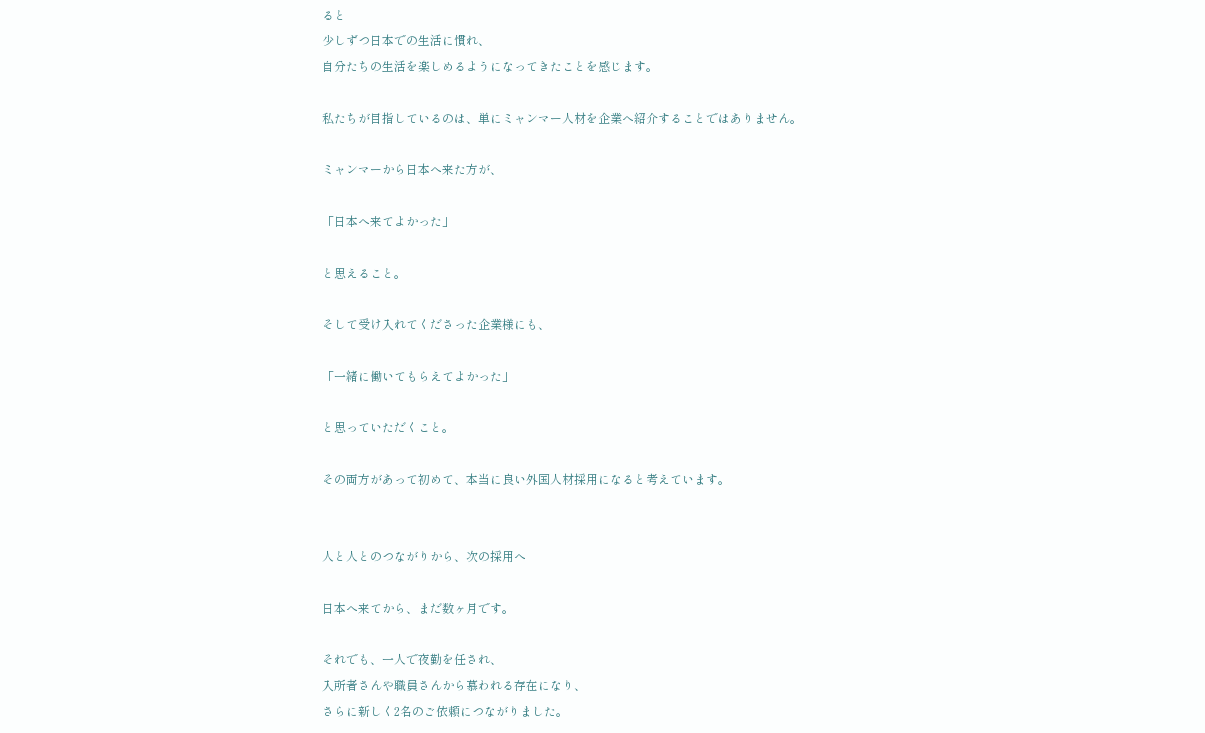ると
少しずつ日本での生活に慣れ、
自分たちの生活を楽しめるようになってきたことを感じます。

私たちが目指しているのは、単にミャンマー人材を企業へ紹介することではありません。

ミャンマーから日本へ来た方が、

「日本へ来てよかった」

と思えること。

そして受け入れてくださった企業様にも、

「一緒に働いてもらえてよかった」

と思っていただくこと。

その両方があって初めて、本当に良い外国人材採用になると考えています。


人と人とのつながりから、次の採用へ

日本へ来てから、まだ数ヶ月です。

それでも、一人で夜勤を任され、
入所者さんや職員さんから慕われる存在になり、
さらに新しく2名のご依頼につながりました。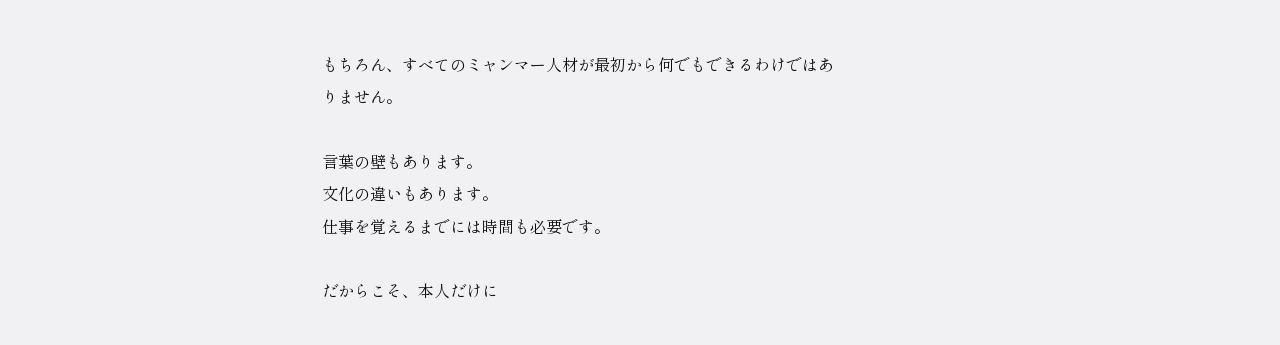もちろん、すべてのミャンマー人材が最初から何でもできるわけではありません。

言葉の壁もあります。
文化の違いもあります。
仕事を覚えるまでには時間も必要です。

だからこそ、本人だけに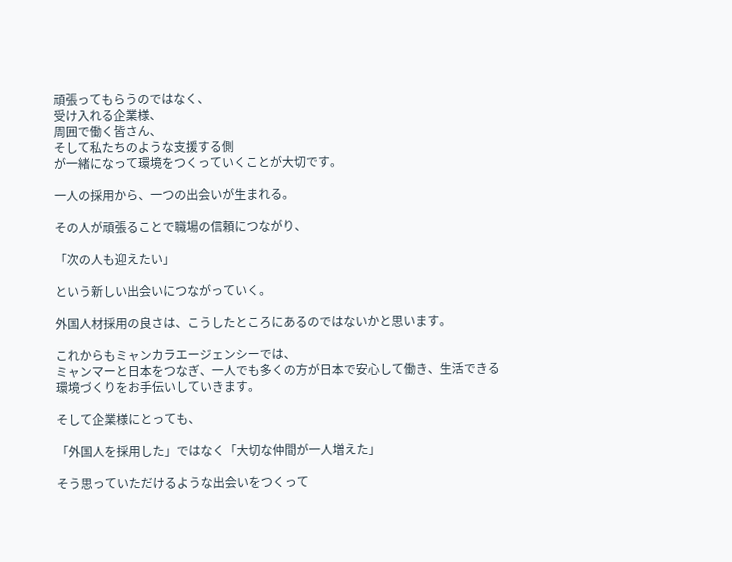頑張ってもらうのではなく、
受け入れる企業様、
周囲で働く皆さん、
そして私たちのような支援する側
が一緒になって環境をつくっていくことが大切です。

一人の採用から、一つの出会いが生まれる。

その人が頑張ることで職場の信頼につながり、

「次の人も迎えたい」

という新しい出会いにつながっていく。

外国人材採用の良さは、こうしたところにあるのではないかと思います。

これからもミャンカラエージェンシーでは、
ミャンマーと日本をつなぎ、一人でも多くの方が日本で安心して働き、生活できる環境づくりをお手伝いしていきます。

そして企業様にとっても、

「外国人を採用した」ではなく「大切な仲間が一人増えた」

そう思っていただけるような出会いをつくって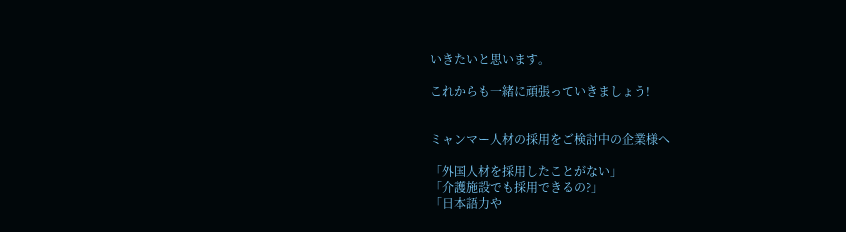いきたいと思います。

これからも一緒に頑張っていきましょう!


ミャンマー人材の採用をご検討中の企業様へ

「外国人材を採用したことがない」
「介護施設でも採用できるの?」
「日本語力や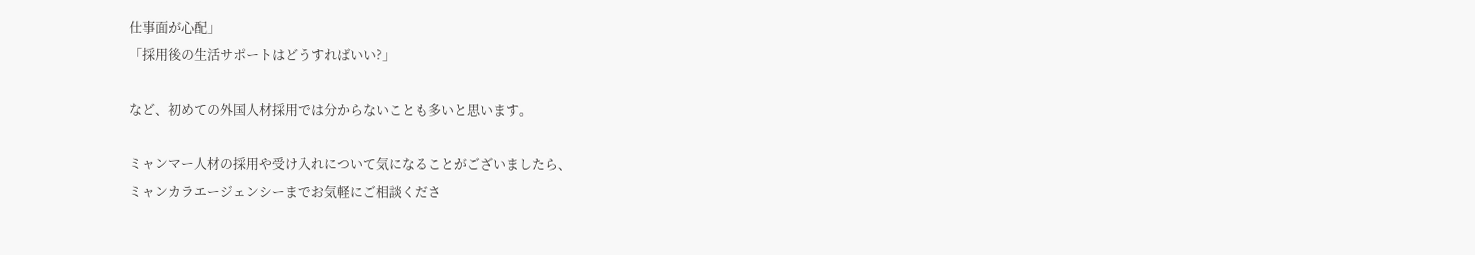仕事面が心配」
「採用後の生活サポートはどうすればいい?」

など、初めての外国人材採用では分からないことも多いと思います。

ミャンマー人材の採用や受け入れについて気になることがございましたら、
ミャンカラエージェンシーまでお気軽にご相談くださ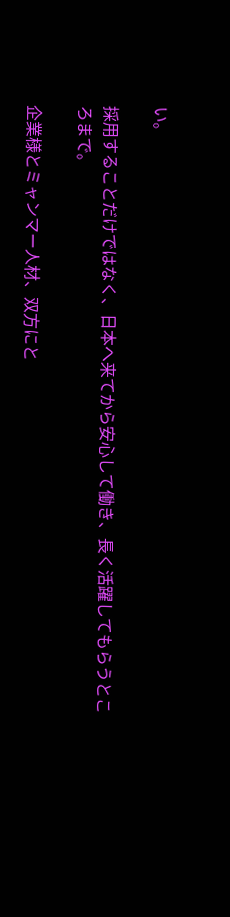い。

採用することだけではなく、日本へ来てから安心して働き、長く活躍してもらうところまで。

企業様とミャンマー人材、双方にと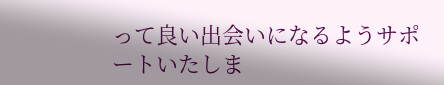って良い出会いになるようサポートいたしま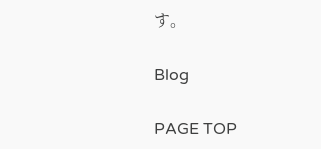す。

Blog

PAGE TOP